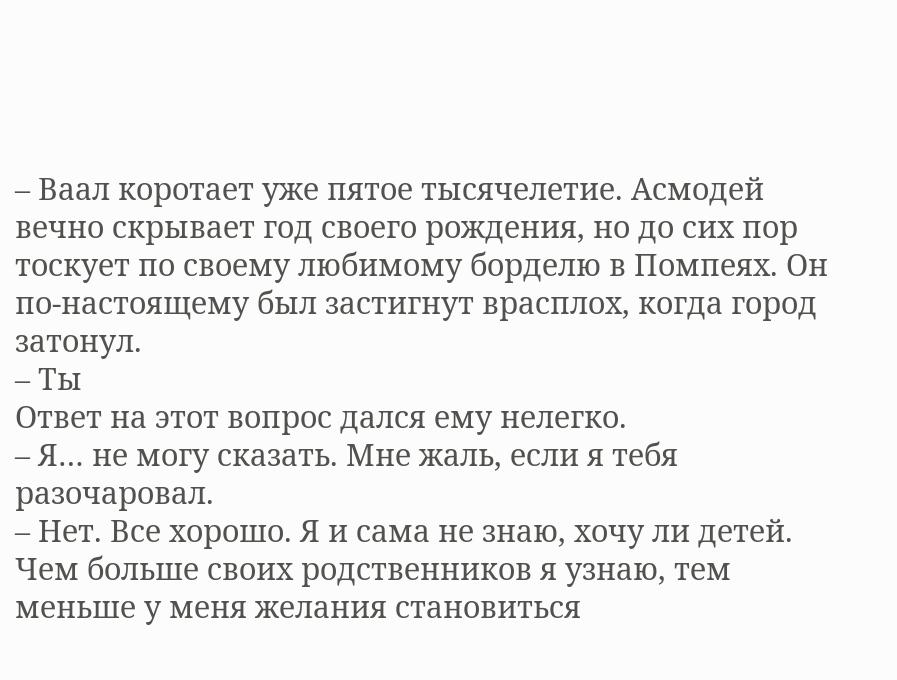– Ваал коротает уже пятое тысячелетие. Асмодей вечно скрывает год своего рождения, но до сих пор тоскует по своему любимому борделю в Помпеях. Он по-настоящему был застигнут врасплох, когда город затонул.
– Ты
Ответ на этот вопрос дался ему нелегко.
– Я… не могу сказать. Мне жаль, если я тебя разочаровал.
– Нет. Все хорошо. Я и сама не знаю, хочу ли детей. Чем больше своих родственников я узнаю, тем меньше у меня желания становиться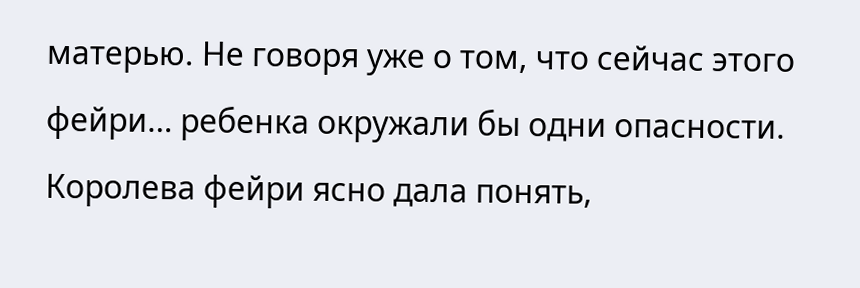матерью. Не говоря уже о том, что сейчас этого фейри… ребенка окружали бы одни опасности.
Королева фейри ясно дала понять,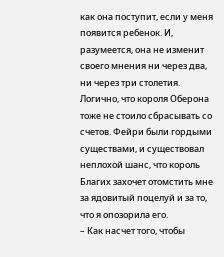как она поступит, если у меня появится ребенок. И, разумеется, она не изменит своего мнения ни через два, ни через три столетия. Логично, что короля Оберона тоже не стоило сбрасывать со счетов. Фейри были гордыми существами, и существовал неплохой шанс, что король Благих захочет отомстить мне за ядовитый поцелуй и за то, что я опозорила его.
– Как насчет того, чтобы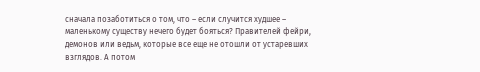сначала позаботиться о том, что – если случится худшее – маленькому существу нечего будет бояться? Правителей фейри, демонов или ведьм, которые все еще не отошли от устаревших взглядов. А потом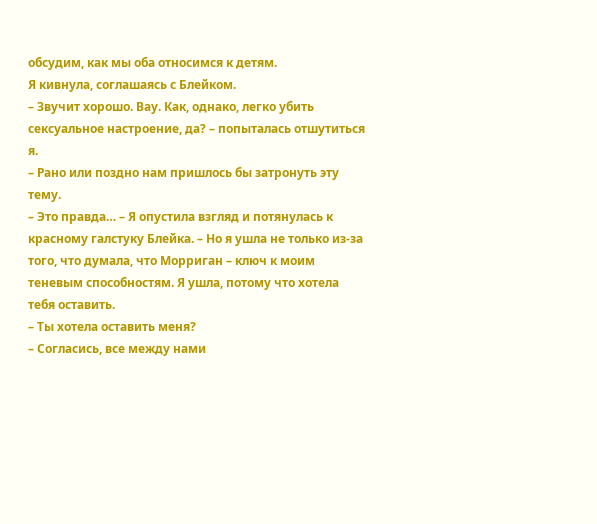обсудим, как мы оба относимся к детям.
Я кивнула, соглашаясь с Блейком.
– Звучит хорошо. Вау. Как, однако, легко убить сексуальное настроение, да? – попыталась отшутиться я.
– Рано или поздно нам пришлось бы затронуть эту тему.
– Это правда… – Я опустила взгляд и потянулась к красному галстуку Блейка. – Но я ушла не только из-за того, что думала, что Морриган – ключ к моим теневым способностям. Я ушла, потому что хотела тебя оставить.
– Ты хотела оставить меня?
– Согласись, все между нами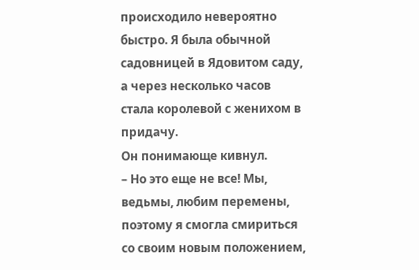происходило невероятно быстро. Я была обычной садовницей в Ядовитом саду, а через несколько часов стала королевой с женихом в придачу.
Он понимающе кивнул.
– Но это еще не все! Мы, ведьмы, любим перемены, поэтому я смогла смириться со своим новым положением,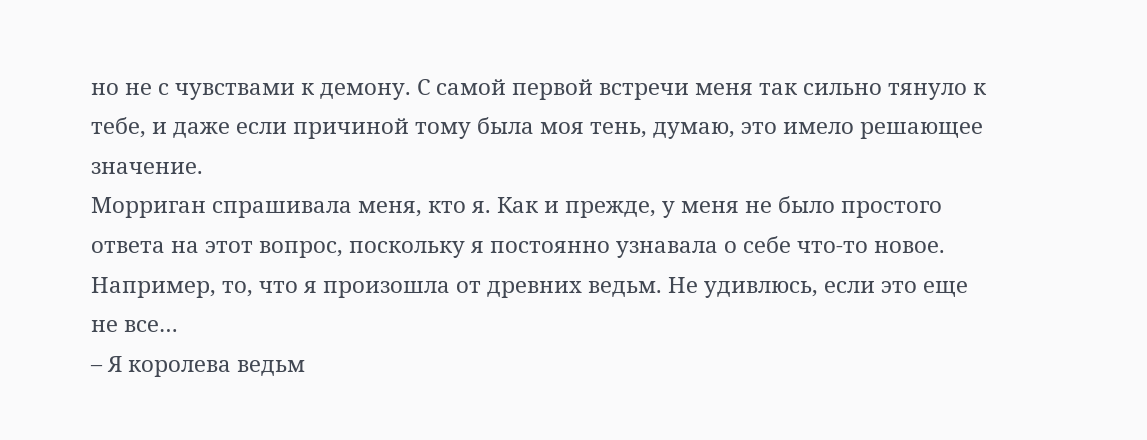но не с чувствами к демону. С самой первой встречи меня так сильно тянуло к тебе, и даже если причиной тому была моя тень, думаю, это имело решающее значение.
Морриган спрашивала меня, кто я. Как и прежде, у меня не было простого ответа на этот вопрос, поскольку я постоянно узнавала о себе что-то новое. Например, то, что я произошла от древних ведьм. Не удивлюсь, если это еще не все…
– Я королева ведьм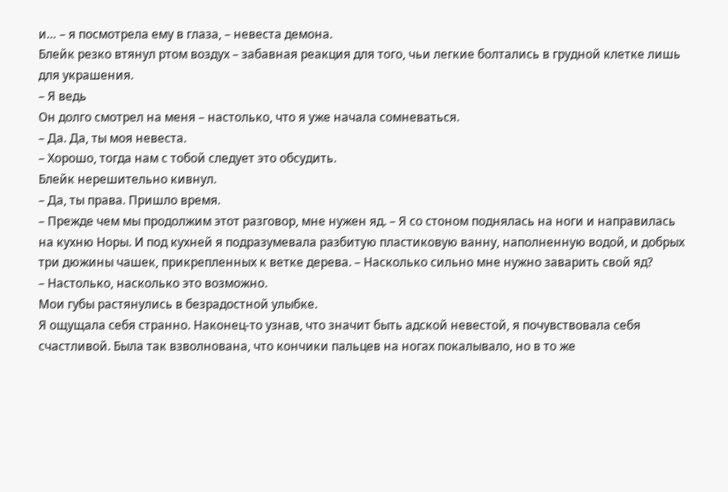и… – я посмотрела ему в глаза, – невеста демона.
Блейк резко втянул ртом воздух – забавная реакция для того, чьи легкие болтались в грудной клетке лишь для украшения.
– Я ведь
Он долго смотрел на меня – настолько, что я уже начала сомневаться.
– Да. Да, ты моя невеста.
– Хорошо, тогда нам с тобой следует это обсудить.
Блейк нерешительно кивнул.
– Да, ты права. Пришло время.
– Прежде чем мы продолжим этот разговор, мне нужен яд. – Я со стоном поднялась на ноги и направилась на кухню Норы. И под кухней я подразумевала разбитую пластиковую ванну, наполненную водой, и добрых три дюжины чашек, прикрепленных к ветке дерева. – Насколько сильно мне нужно заварить свой яд?
– Настолько, насколько это возможно.
Мои губы растянулись в безрадостной улыбке.
Я ощущала себя странно. Наконец-то узнав, что значит быть адской невестой, я почувствовала себя счастливой. Была так взволнована, что кончики пальцев на ногах покалывало, но в то же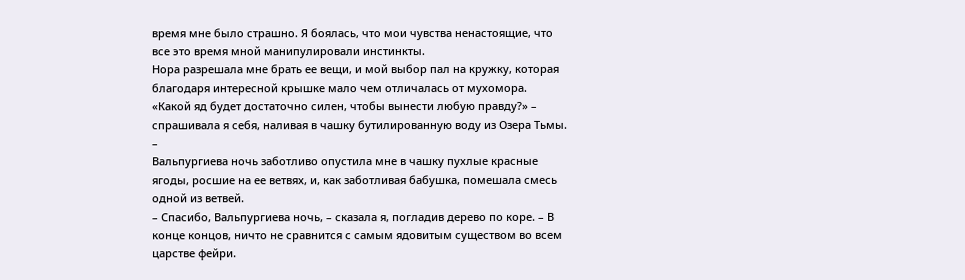время мне было страшно. Я боялась, что мои чувства ненастоящие, что все это время мной манипулировали инстинкты.
Нора разрешала мне брать ее вещи, и мой выбор пал на кружку, которая благодаря интересной крышке мало чем отличалась от мухомора.
«Какой яд будет достаточно силен, чтобы вынести любую правду?» – спрашивала я себя, наливая в чашку бутилированную воду из Озера Тьмы.
–
Вальпургиева ночь заботливо опустила мне в чашку пухлые красные ягоды, росшие на ее ветвях, и, как заботливая бабушка, помешала смесь одной из ветвей.
– Спасибо, Вальпургиева ночь, – сказала я, погладив дерево по коре. – В конце концов, ничто не сравнится с самым ядовитым существом во всем царстве фейри.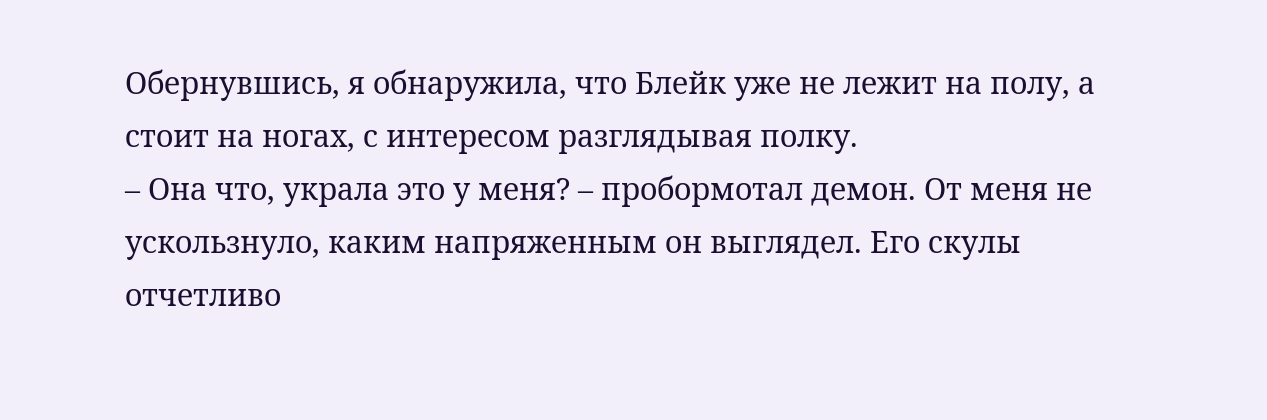Обернувшись, я обнаружила, что Блейк уже не лежит на полу, а стоит на ногах, с интересом разглядывая полку.
– Она что, украла это у меня? – пробормотал демон. От меня не ускользнуло, каким напряженным он выглядел. Его скулы отчетливо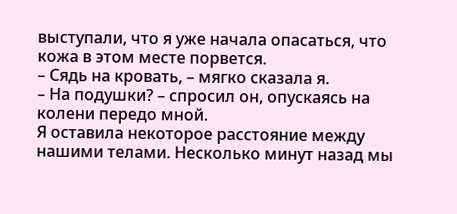выступали, что я уже начала опасаться, что кожа в этом месте порвется.
– Сядь на кровать, – мягко сказала я.
– На подушки? – спросил он, опускаясь на колени передо мной.
Я оставила некоторое расстояние между нашими телами. Несколько минут назад мы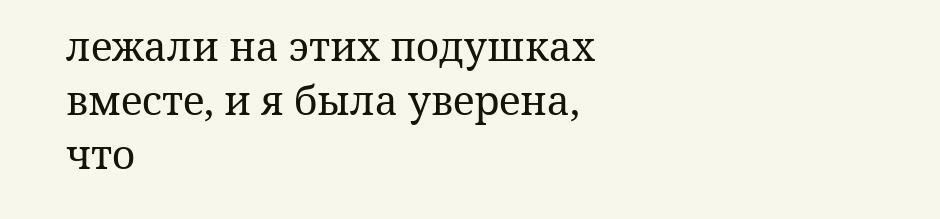лежали на этих подушках вместе, и я была уверена, что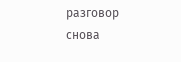разговор снова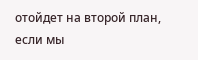отойдет на второй план, если мы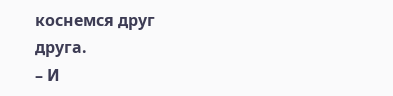коснемся друг друга.
– И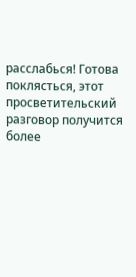расслабься! Готова поклясться, этот просветительский разговор получится более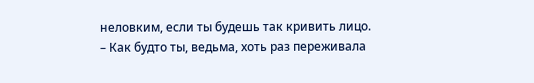неловким, если ты будешь так кривить лицо.
– Как будто ты, ведьма, хоть раз переживала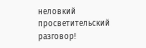неловкий просветительский разговор!